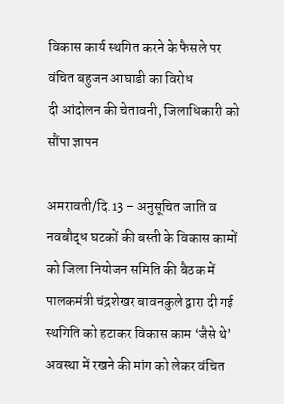विकास कार्य स्थगित करने के फैसले पर वंचित बहुजन आघाडी का विरोध
दी आंदोलन की चेतावनी, जिलाधिकारी को सौंपा ज्ञापन

अमरावती/दि.13 – अनुसूचित जाति व नवबौद्ध घटकों की बस्ती के विकास कामों को जिला नियोजन समिति की बैठक में पालकमंत्री चंद्रशेखर बावनकुले द्वारा दी गई स्थगिति को हटाकर विकास काम ‘जैसे थे’ अवस्था में रखने की मांग को लेकर वंचित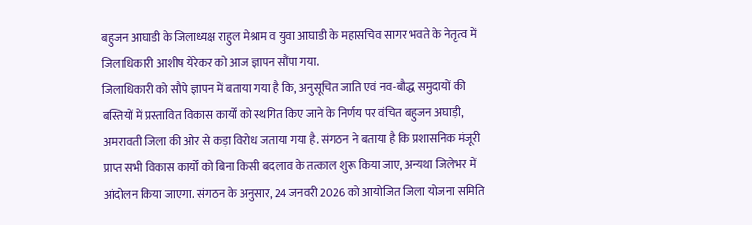बहुजन आघाडी के जिलाध्यक्ष राहुल मेश्राम व युवा आघाडी के महासचिव सागर भवते के नेतृत्व में जिलाधिकारी आशीष येरेकर को आज ज्ञापन सौंपा गया.
जिलाधिकारी को सौपे ज्ञापन में बताया गया है कि, अनुसूचित जाति एवं नव-बौद्ध समुदायों की बस्तियों में प्रस्तावित विकास कार्यों को स्थगित किए जाने के निर्णय पर वंचित बहुजन अघाड़ी, अमरावती जिला की ओर से कड़ा विरोध जताया गया है. संगठन ने बताया है कि प्रशासनिक मंजूरी प्राप्त सभी विकास कार्यों को बिना किसी बदलाव के तत्काल शुरू किया जाए, अन्यथा जिलेभर में आंदोलन किया जाएगा. संगठन के अनुसार, 24 जनवरी 2026 को आयोजित जिला योजना समिति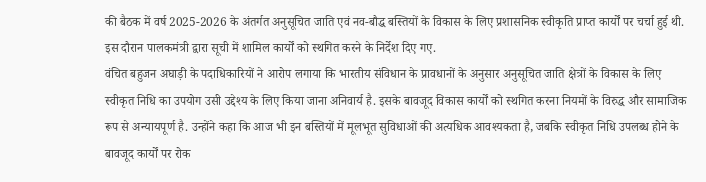की बैठक में वर्ष 2025-2026 के अंतर्गत अनुसूचित जाति एवं नव-बौद्ध बस्तियों के विकास के लिए प्रशासनिक स्वीकृति प्राप्त कार्यों पर चर्चा हुई थी. इस दौरान पालकमंत्री द्वारा सूची में शामिल कार्यों को स्थगित करने के निर्देश दिए गए.
वंचित बहुजन अघाड़ी के पदाधिकारियों ने आरोप लगाया कि भारतीय संविधान के प्रावधानों के अनुसार अनुसूचित जाति क्षेत्रों के विकास के लिए स्वीकृत निधि का उपयोग उसी उद्देश्य के लिए किया जाना अनिवार्य है. इसके बावजूद विकास कार्यों को स्थगित करना नियमों के विरुद्ध और सामाजिक रूप से अन्यायपूर्ण है. उन्होंने कहा कि आज भी इन बस्तियों में मूलभूत सुविधाओं की अत्यधिक आवश्यकता है, जबकि स्वीकृत निधि उपलब्ध होने के बावजूद कार्यों पर रोक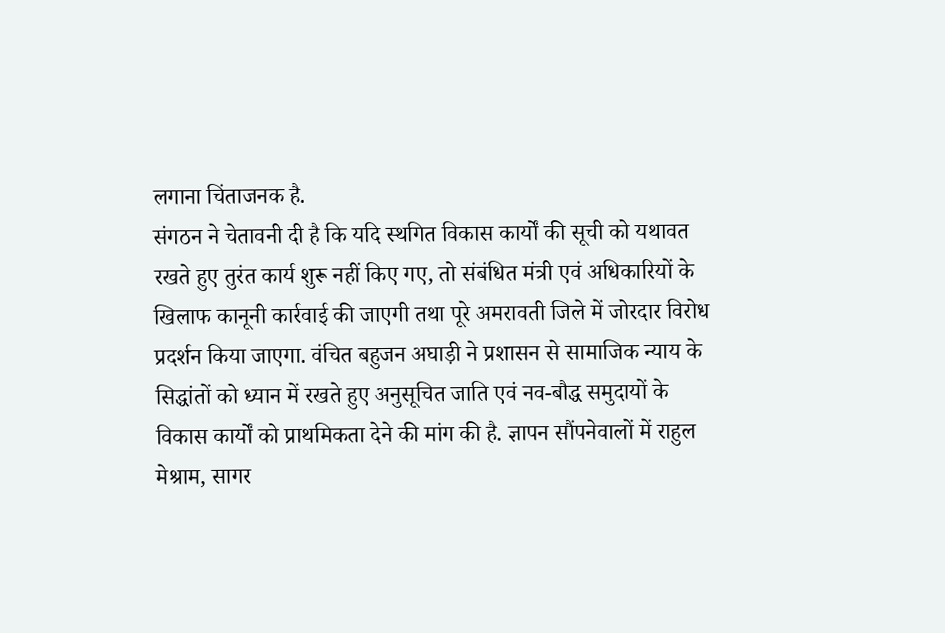लगाना चिंताजनक है.
संगठन ने चेतावनी दी है कि यदि स्थगित विकास कार्यों की सूची को यथावत रखते हुए तुरंत कार्य शुरू नहीं किए गए, तो संबंधित मंत्री एवं अधिकारियों के खिलाफ कानूनी कार्रवाई की जाएगी तथा पूरे अमरावती जिले में जोरदार विरोध प्रदर्शन किया जाएगा. वंचित बहुजन अघाड़ी ने प्रशासन से सामाजिक न्याय के सिद्धांतों को ध्यान में रखते हुए अनुसूचित जाति एवं नव-बौद्ध समुदायों के विकास कार्यों को प्राथमिकता देने की मांग की है. ज्ञापन सौंपनेवालों में राहुल मेश्राम, सागर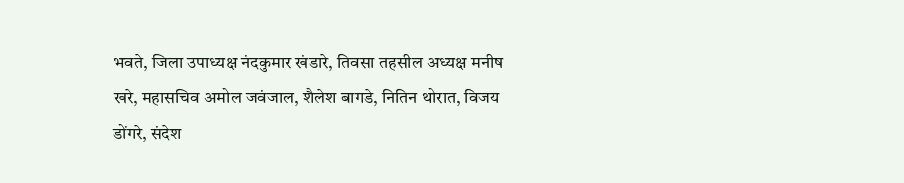भवते, जिला उपाध्यक्ष नंदकुमार खंडारे, तिवसा तहसील अध्यक्ष मनीष खरे, महासचिव अमोल जवंजाल, शैलेश बागडे, नितिन थोरात, विजय डोंगरे, संदेश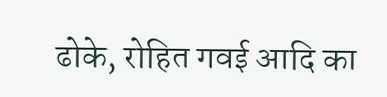ढोके, रोहित गवई आदि का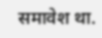समावेश था.